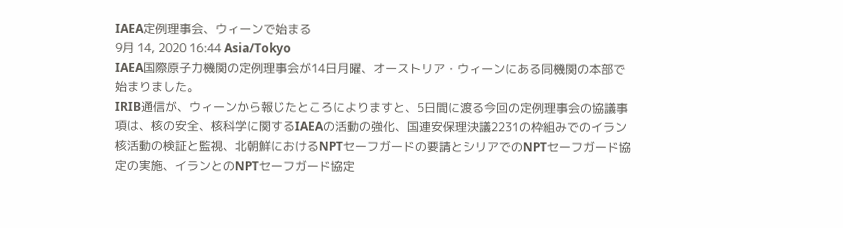IAEA定例理事会、ウィーンで始まる
9月 14, 2020 16:44 Asia/Tokyo
IAEA国際原子力機関の定例理事会が14日月曜、オーストリア・ウィーンにある同機関の本部で始まりました。
IRIB通信が、ウィーンから報じたところによりますと、5日間に渡る今回の定例理事会の協議事項は、核の安全、核科学に関するIAEAの活動の強化、国連安保理決議2231の枠組みでのイラン核活動の検証と監視、北朝鮮におけるNPTセーフガードの要請とシリアでのNPTセーフガード協定の実施、イランとのNPTセーフガード協定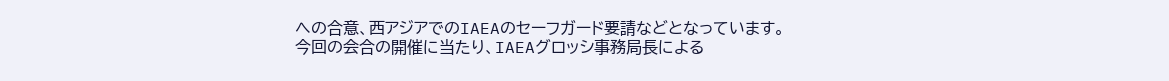への合意、西アジアでのIAEAのセーフガード要請などとなっています。
今回の会合の開催に当たり、IAEAグロッシ事務局長による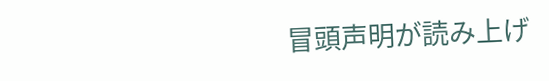冒頭声明が読み上げ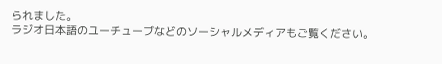られました。
ラジオ日本語のユーチューブなどのソーシャルメディアもご覧ください。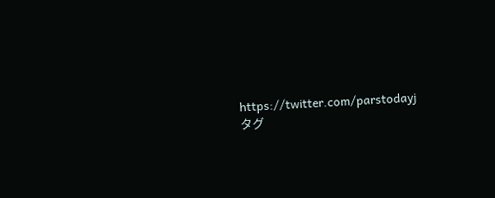https://twitter.com/parstodayj
タグ